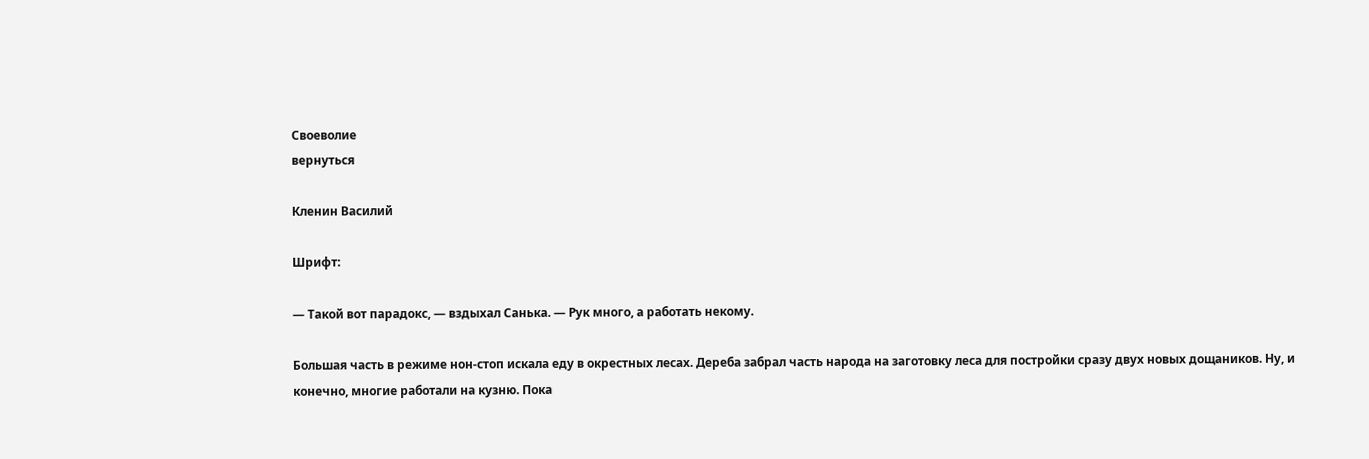Своеволие
вернуться

Кленин Василий

Шрифт:

— Такой вот парадокс, — вздыхал Санька. — Рук много, а работать некому.

Большая часть в режиме нон-стоп искала еду в окрестных лесах. Дереба забрал часть народа на заготовку леса для постройки сразу двух новых дощаников. Ну, и конечно, многие работали на кузню. Пока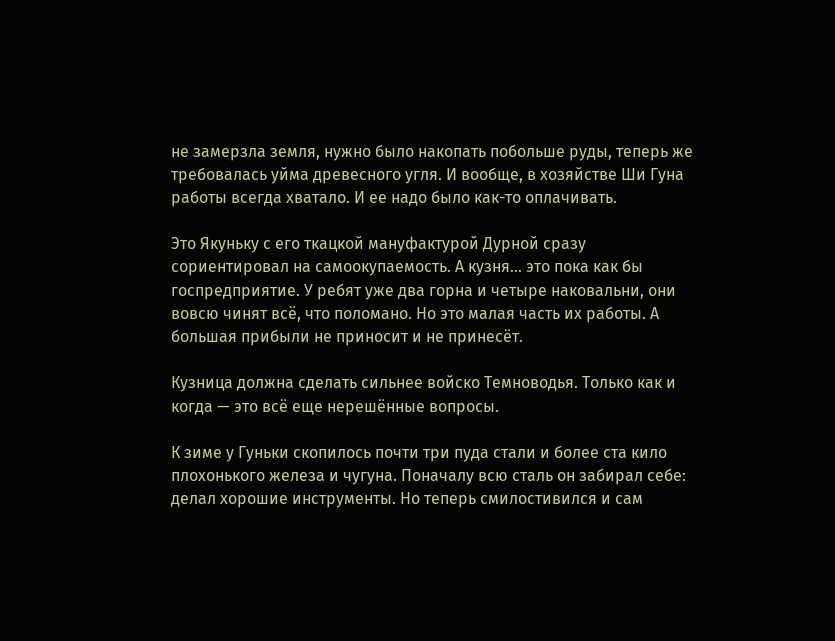не замерзла земля, нужно было накопать побольше руды, теперь же требовалась уйма древесного угля. И вообще, в хозяйстве Ши Гуна работы всегда хватало. И ее надо было как-то оплачивать.

Это Якуньку с его ткацкой мануфактурой Дурной сразу сориентировал на самоокупаемость. А кузня… это пока как бы госпредприятие. У ребят уже два горна и четыре наковальни, они вовсю чинят всё, что поломано. Но это малая часть их работы. А большая прибыли не приносит и не принесёт.

Кузница должна сделать сильнее войско Темноводья. Только как и когда — это всё еще нерешённые вопросы.

К зиме у Гуньки скопилось почти три пуда стали и более ста кило плохонького железа и чугуна. Поначалу всю сталь он забирал себе: делал хорошие инструменты. Но теперь смилостивился и сам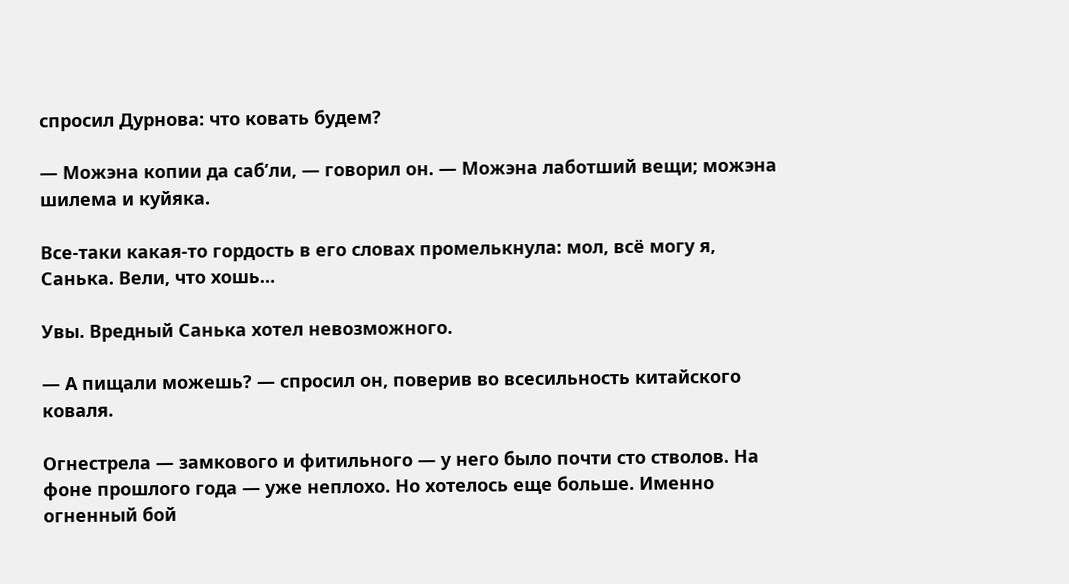спросил Дурнова: что ковать будем?

— Можэна копии да саб’ли, — говорил он. — Можэна лаботший вещи; можэна шилема и куйяка.

Все-таки какая-то гордость в его словах промелькнула: мол, всё могу я, Санька. Вели, что хошь…

Увы. Вредный Санька хотел невозможного.

— А пищали можешь? — спросил он, поверив во всесильность китайского коваля.

Огнестрела — замкового и фитильного — у него было почти сто стволов. На фоне прошлого года — уже неплохо. Но хотелось еще больше. Именно огненный бой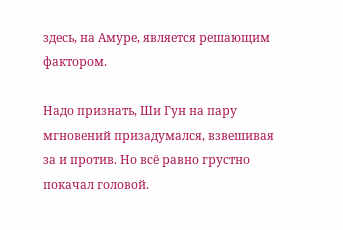здесь, на Амуре, является решающим фактором.

Надо признать, Ши Гун на пару мгновений призадумался, взвешивая за и против. Но всё равно грустно покачал головой.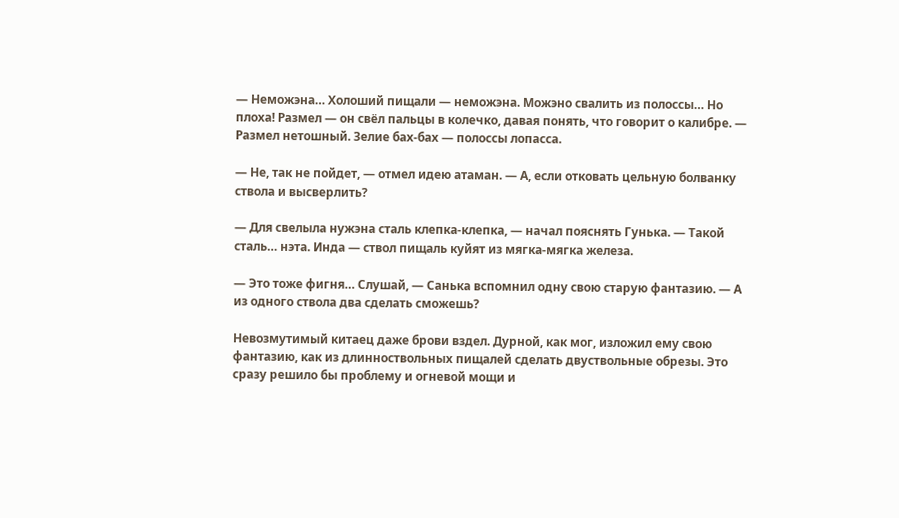— Неможэна… Холоший пищали — неможэна. Можэно свалить из полоссы… Но плоха! Размел — он свёл пальцы в колечко, давая понять, что говорит о калибре. — Размел нетошный. Зелие бах-бах — полоссы лопасса.

— Не, так не пойдет, — отмел идею атаман. — А, если отковать цельную болванку ствола и высверлить?

— Для свелыла нужэна сталь клепка-клепка, — начал пояснять Гунька. — Такой сталь… нэта. Инда — ствол пищаль куйят из мягка-мягка железа.

— Это тоже фигня… Слушай, — Санька вспомнил одну свою старую фантазию. — А из одного ствола два сделать сможешь?

Невозмутимый китаец даже брови вздел. Дурной, как мог, изложил ему свою фантазию, как из длинноствольных пищалей сделать двуствольные обрезы. Это сразу решило бы проблему и огневой мощи и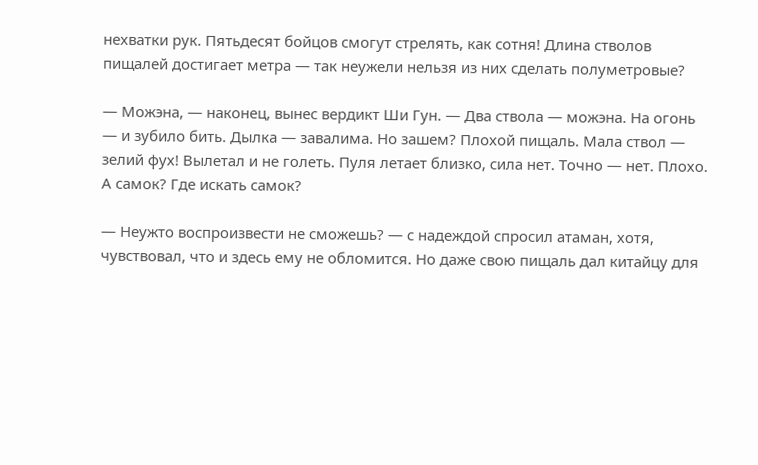нехватки рук. Пятьдесят бойцов смогут стрелять, как сотня! Длина стволов пищалей достигает метра — так неужели нельзя из них сделать полуметровые?

— Можэна, — наконец, вынес вердикт Ши Гун. — Два ствола — можэна. На огонь — и зубило бить. Дылка — завалима. Но зашем? Плохой пищаль. Мала ствол — зелий фух! Вылетал и не голеть. Пуля летает близко, сила нет. Точно — нет. Плохо. А самок? Где искать самок?

— Неужто воспроизвести не сможешь? — с надеждой спросил атаман, хотя, чувствовал, что и здесь ему не обломится. Но даже свою пищаль дал китайцу для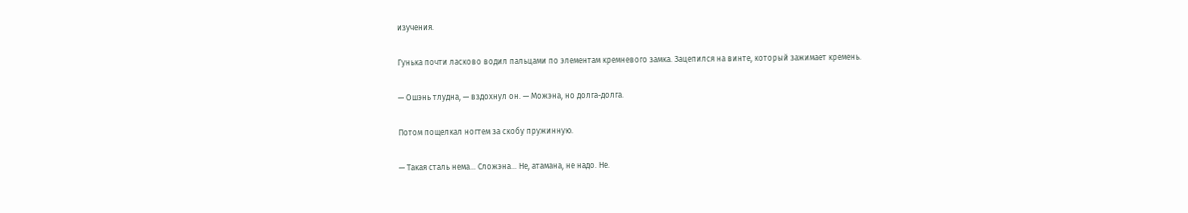изучения.

Гунька почти ласково водил пальцами по элементам кремневого замка. Зацепился на винте, который зажимает кремень.

— Ошэнь тлудна, — вздохнул он. — Можэна, но долга-долга.

Потом пощелкал ногтем за скобу пружинную.

— Такая сталь нема… Сложэна… Не, атамана, не надо. Не.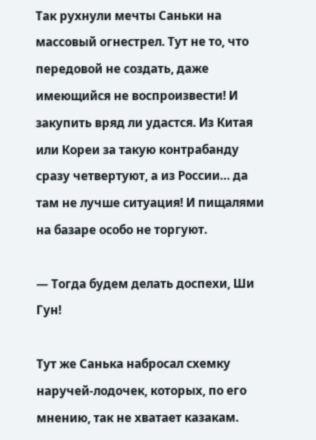Так рухнули мечты Саньки на массовый огнестрел. Тут не то, что передовой не создать, даже имеющийся не воспроизвести! И закупить вряд ли удастся. Из Китая или Кореи за такую контрабанду сразу четвертуют, а из России… да там не лучше ситуация! И пищалями на базаре особо не торгуют.

— Тогда будем делать доспехи, Ши Гун!

Тут же Санька набросал схемку наручей-лодочек, которых, по его мнению, так не хватает казакам.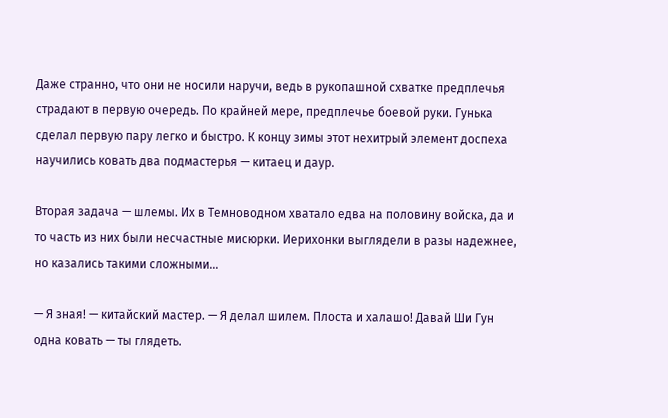Даже странно, что они не носили наручи, ведь в рукопашной схватке предплечья страдают в первую очередь. По крайней мере, предплечье боевой руки. Гунька сделал первую пару легко и быстро. К концу зимы этот нехитрый элемент доспеха научились ковать два подмастерья — китаец и даур.

Вторая задача — шлемы. Их в Темноводном хватало едва на половину войска, да и то часть из них были несчастные мисюрки. Иерихонки выглядели в разы надежнее, но казались такими сложными…

— Я зная! — китайский мастер. — Я делал шилем. Плоста и халашо! Давай Ши Гун одна ковать — ты глядеть.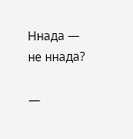Ннада — не ннада?

—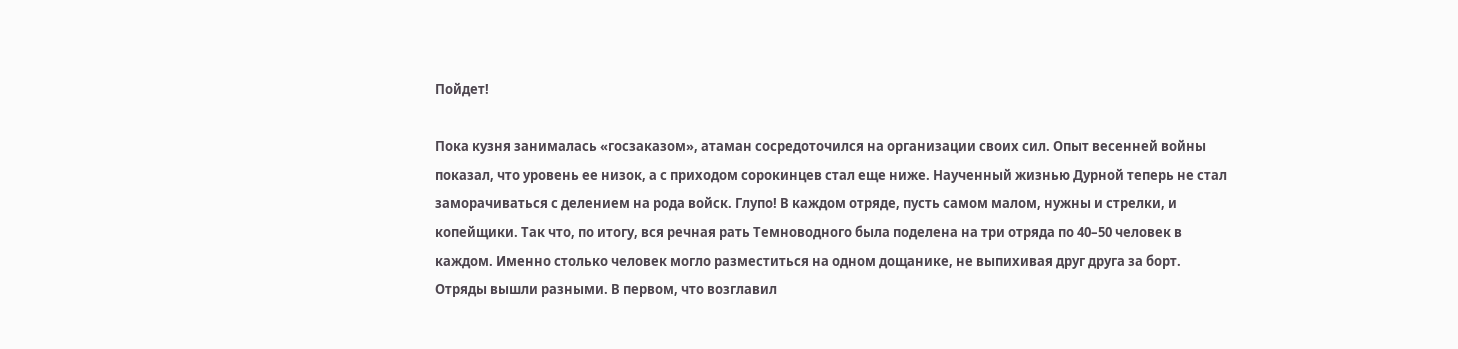Пойдет!

Пока кузня занималась «госзаказом», атаман сосредоточился на организации своих сил. Опыт весенней войны показал, что уровень ее низок, а с приходом сорокинцев стал еще ниже. Наученный жизнью Дурной теперь не стал заморачиваться с делением на рода войск. Глупо! В каждом отряде, пусть самом малом, нужны и стрелки, и копейщики. Так что, по итогу, вся речная рать Темноводного была поделена на три отряда по 40–50 человек в каждом. Именно столько человек могло разместиться на одном дощанике, не выпихивая друг друга за борт. Отряды вышли разными. В первом, что возглавил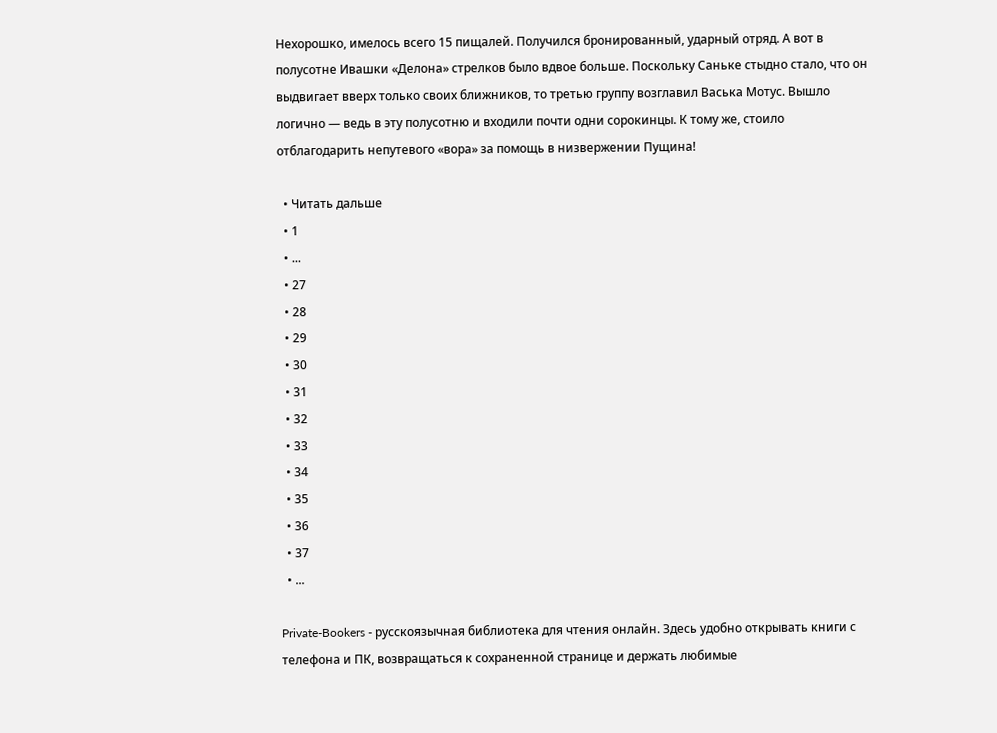Нехорошко, имелось всего 15 пищалей. Получился бронированный, ударный отряд. А вот в полусотне Ивашки «Делона» стрелков было вдвое больше. Поскольку Саньке стыдно стало, что он выдвигает вверх только своих ближников, то третью группу возглавил Васька Мотус. Вышло логично — ведь в эту полусотню и входили почти одни сорокинцы. К тому же, стоило отблагодарить непутевого «вора» за помощь в низвержении Пущина!

  • Читать дальше
  • 1
  • ...
  • 27
  • 28
  • 29
  • 30
  • 31
  • 32
  • 33
  • 34
  • 35
  • 36
  • 37
  • ...

Private-Bookers - русскоязычная библиотека для чтения онлайн. Здесь удобно открывать книги с телефона и ПК, возвращаться к сохраненной странице и держать любимые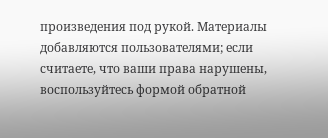произведения под рукой. Материалы добавляются пользователями; если считаете, что ваши права нарушены, воспользуйтесь формой обратной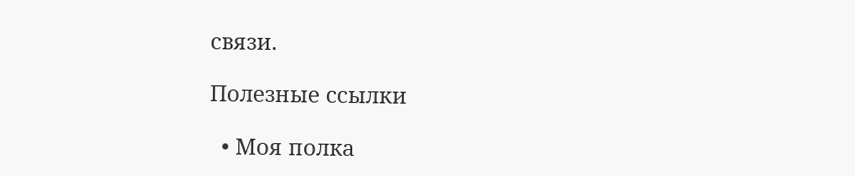связи.

Полезные ссылки

  • Моя полка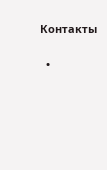Контакты

  •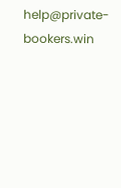help@private-bookers.win